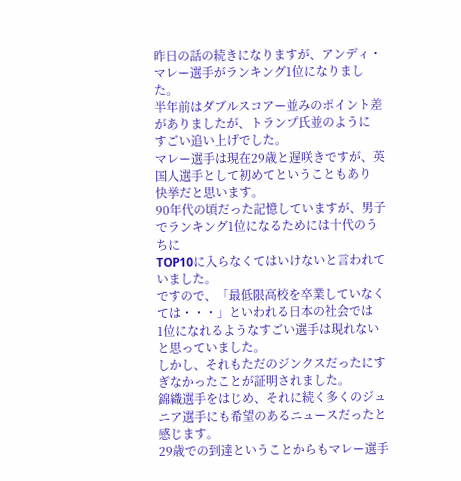昨日の話の続きになりますが、アンディ・マレー選手がランキング1位になりました。
半年前はダブルスコアー並みのポイント差がありましたが、トランプ氏並のように
すごい追い上げでした。
マレー選手は現在29歳と遅咲きですが、英国人選手として初めてということもあり
快挙だと思います。
90年代の頃だった記憶していますが、男子でランキング1位になるためには十代のうちに
TOP10に入らなくてはいけないと言われていました。
ですので、「最低限高校を卒業していなくては・・・」といわれる日本の社会では
1位になれるようなすごい選手は現れないと思っていました。
しかし、それもただのジンクスだったにすぎなかったことが証明されました。
錦織選手をはじめ、それに続く多くのジュニア選手にも希望のあるニュースだったと
感じます。
29歳での到達ということからもマレー選手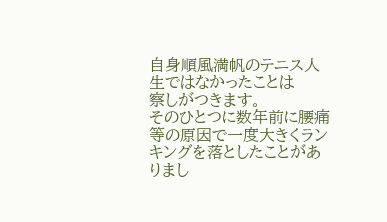自身順風満帆のテニス人生ではなかったことは
察しがつきます。
そのひとつに数年前に腰痛等の原因で一度大きくランキングを落としたことがありまし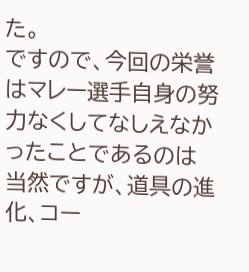た。
ですので、今回の栄誉はマレー選手自身の努力なくしてなしえなかったことであるのは
当然ですが、道具の進化、コー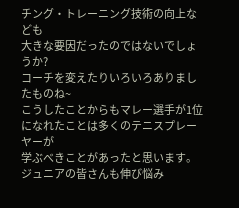チング・トレーニング技術の向上なども
大きな要因だったのではないでしょうか?
コーチを変えたりいろいろありましたものね~
こうしたことからもマレー選手が1位になれたことは多くのテニスプレーヤーが
学ぶべきことがあったと思います。
ジュニアの皆さんも伸び悩み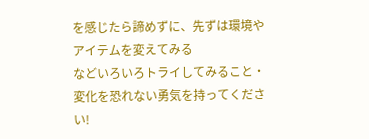を感じたら諦めずに、先ずは環境やアイテムを変えてみる
などいろいろトライしてみること・変化を恐れない勇気を持ってください!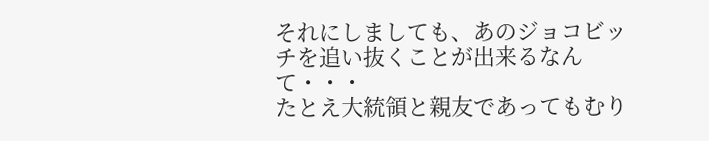それにしましても、あのジョコビッチを追い抜くことが出来るなんて・・・
たとえ大統領と親友であってもむり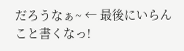だろうなぁ~ ← 最後にいらんこと書くなっ!